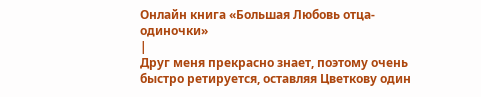Онлайн книга «Большая Любовь отца-одиночки»
|
Друг меня прекрасно знает, поэтому очень быстро ретируется, оставляя Цветкову один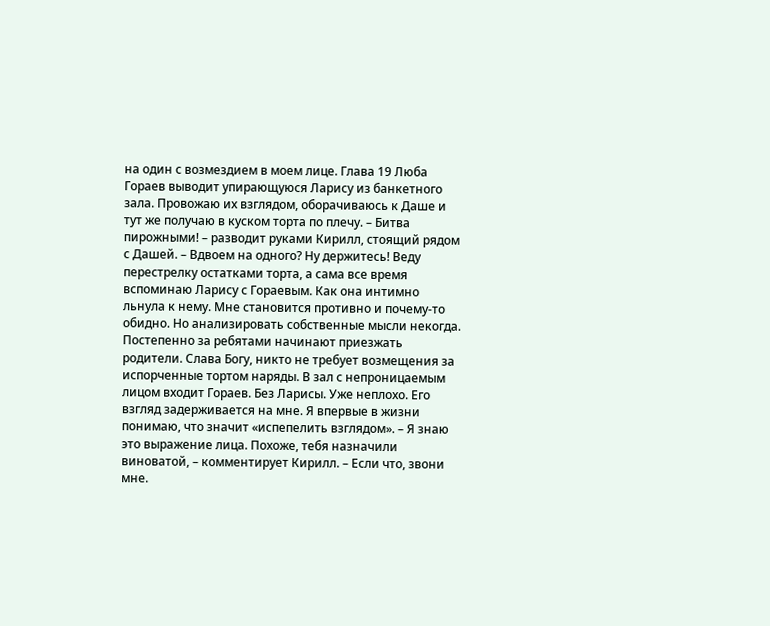на один с возмездием в моем лице. Глава 19 Люба Гораев выводит упирающуюся Ларису из банкетного зала. Провожаю их взглядом, оборачиваюсь к Даше и тут же получаю в куском торта по плечу. – Битва пирожными! – разводит руками Кирилл, стоящий рядом с Дашей. – Вдвоем на одного? Ну держитесь! Веду перестрелку остатками торта, а сама все время вспоминаю Ларису с Гораевым. Как она интимно льнула к нему. Мне становится противно и почему-то обидно. Но анализировать собственные мысли некогда. Постепенно за ребятами начинают приезжать родители. Слава Богу, никто не требует возмещения за испорченные тортом наряды. В зал с непроницаемым лицом входит Гораев. Без Ларисы. Уже неплохо. Его взгляд задерживается на мне. Я впервые в жизни понимаю, что значит «испепелить взглядом». – Я знаю это выражение лица. Похоже, тебя назначили виноватой, – комментирует Кирилл. – Если что, звони мне.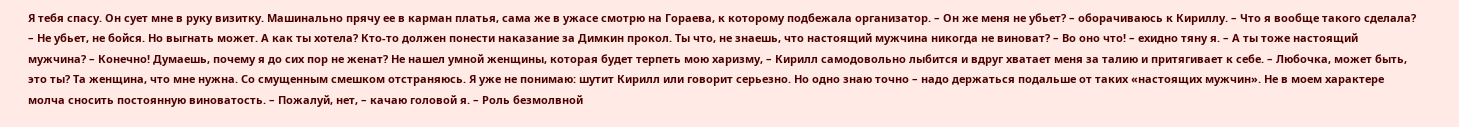Я тебя спасу. Он сует мне в руку визитку. Машинально прячу ее в карман платья, сама же в ужасе смотрю на Гораева, к которому подбежала организатор. – Он же меня не убьет? – оборачиваюсь к Кириллу. – Что я вообще такого сделала? – Не убьет, не бойся. Но выгнать может. А как ты хотела? Кто-то должен понести наказание за Димкин прокол. Ты что, не знаешь, что настоящий мужчина никогда не виноват? – Во оно что! – ехидно тяну я. – А ты тоже настоящий мужчина? – Конечно! Думаешь, почему я до сих пор не женат? Не нашел умной женщины, которая будет терпеть мою харизму, – Кирилл самодовольно лыбится и вдруг хватает меня за талию и притягивает к себе. – Любочка, может быть, это ты? Та женщина, что мне нужна. Со смущенным смешком отстраняюсь. Я уже не понимаю: шутит Кирилл или говорит серьезно. Но одно знаю точно – надо держаться подальше от таких «настоящих мужчин». Не в моем характере молча сносить постоянную виноватость. – Пожалуй, нет, – качаю головой я. – Роль безмолвной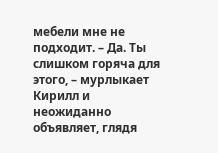мебели мне не подходит. – Да. Ты слишком горяча для этого, – мурлыкает Кирилл и неожиданно объявляет, глядя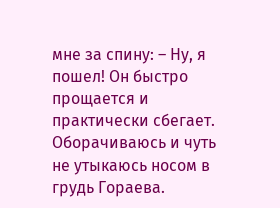мне за спину: – Ну, я пошел! Он быстро прощается и практически сбегает. Оборачиваюсь и чуть не утыкаюсь носом в грудь Гораева.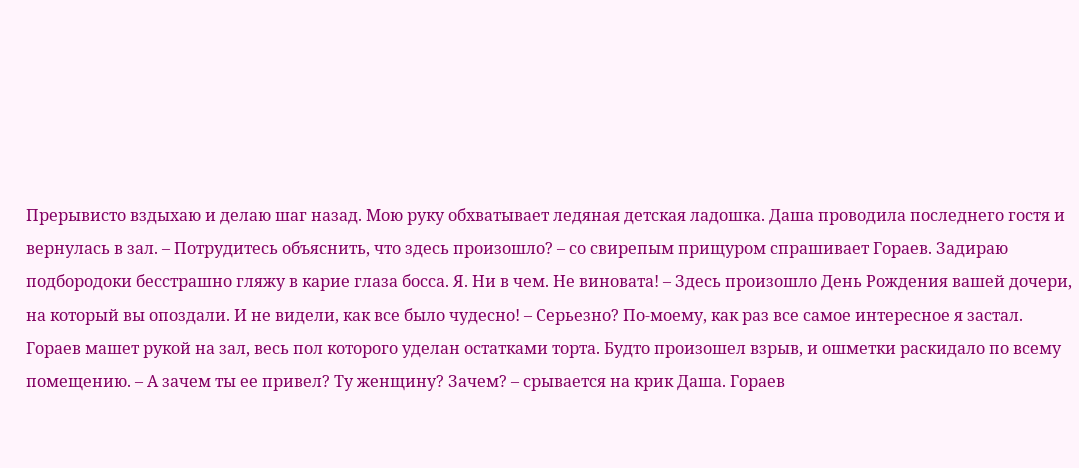Прерывисто вздыхаю и делаю шаг назад. Мою руку обхватывает ледяная детская ладошка. Даша проводила последнего гостя и вернулась в зал. – Потрудитесь объяснить, что здесь произошло? – со свирепым прищуром спрашивает Гораев. Задираю подбородоки бесстрашно гляжу в карие глаза босса. Я. Ни в чем. Не виновата! – Здесь произошло День Рождения вашей дочери, на который вы опоздали. И не видели, как все было чудесно! – Серьезно? По-моему, как раз все самое интересное я застал. Гораев машет рукой на зал, весь пол которого уделан остатками торта. Будто произошел взрыв, и ошметки раскидало по всему помещению. – А зачем ты ее привел? Ту женщину? Зачем? – срывается на крик Даша. Гораев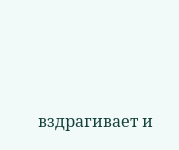вздрагивает и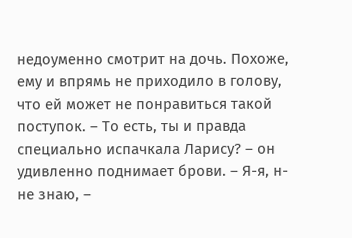недоуменно смотрит на дочь. Похоже, ему и впрямь не приходило в голову, что ей может не понравиться такой поступок. – То есть, ты и правда специально испачкала Ларису? – он удивленно поднимает брови. – Я-я, н-не знаю, –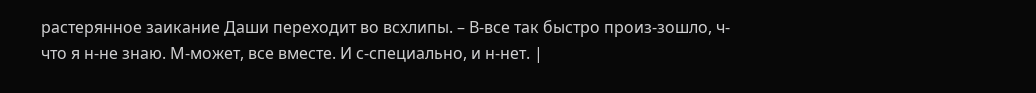растерянное заикание Даши переходит во всхлипы. – В-все так быстро произ-зошло, ч-что я н-не знаю. М-может, все вместе. И с-специально, и н-нет. |